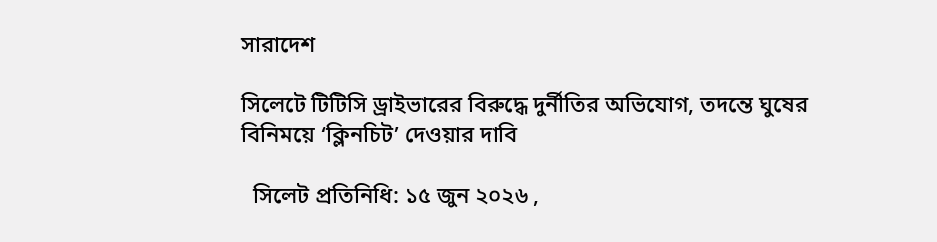সারাদেশ

সিলেটে টিটিসি ড্রাইভারের বিরুদ্ধে দুর্নীতির অভিযোগ, তদন্তে ঘুষের বিনিময়ে ‘ক্লিনচিট’ দেওয়ার দাবি

  সিলেট প্রতিনিধি: ১৫ জুন ২০২৬ ,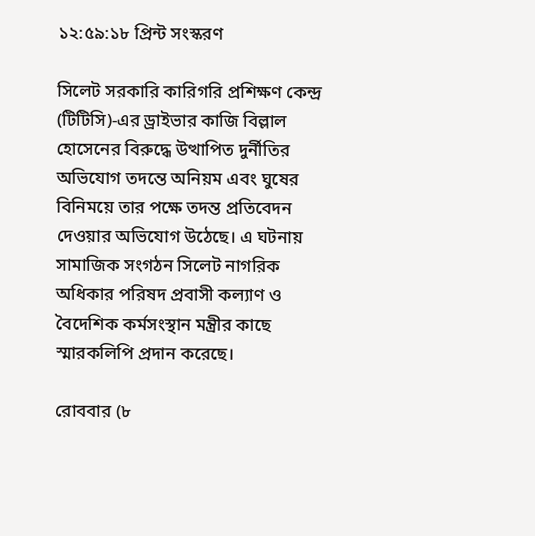১২:৫৯:১৮ প্রিন্ট সংস্করণ

সিলেট সরকারি কারিগরি প্রশিক্ষণ কেন্দ্র (টিটিসি)-এর ড্রাইভার কাজি বিল্লাল হোসেনের বিরুদ্ধে উত্থাপিত দুর্নীতির অভিযোগ তদন্তে অনিয়ম এবং ঘুষের বিনিময়ে তার পক্ষে তদন্ত প্রতিবেদন দেওয়ার অভিযোগ উঠেছে। এ ঘটনায় সামাজিক সংগঠন সিলেট নাগরিক অধিকার পরিষদ প্রবাসী কল্যাণ ও বৈদেশিক কর্মসংস্থান মন্ত্রীর কাছে স্মারকলিপি প্রদান করেছে।

রোববার (৮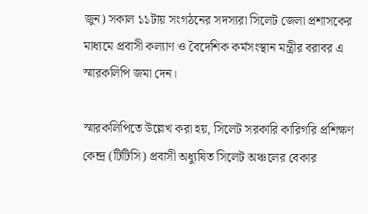জুন) সকাল ১১টায় সংগঠনের সদস্যরা সিলেট জেলা প্রশাসকের মাধ্যমে প্রবাসী কল্যাণ ও বৈদেশিক কর্মসংস্থান মন্ত্রীর বরাবর এ স্মারকলিপি জমা দেন।

স্মারকলিপিতে উল্লেখ করা হয়, সিলেট সরকারি কারিগরি প্রশিক্ষণ কেন্দ্র (টিটিসি) প্রবাসী অধ্যুষিত সিলেট অঞ্চলের বেকার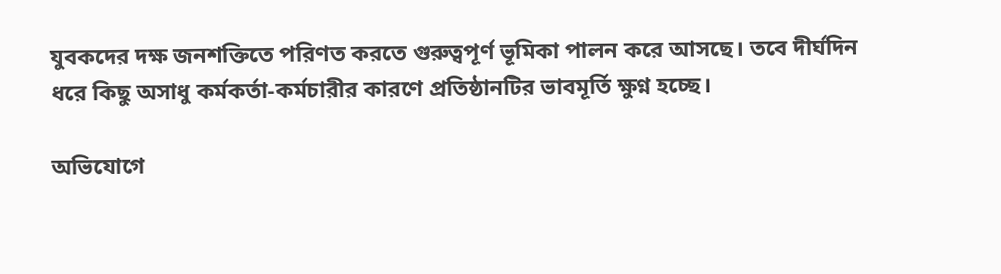যুবকদের দক্ষ জনশক্তিতে পরিণত করতে গুরুত্বপূর্ণ ভূমিকা পালন করে আসছে। তবে দীর্ঘদিন ধরে কিছু অসাধু কর্মকর্তা-কর্মচারীর কারণে প্রতিষ্ঠানটির ভাবমূর্তি ক্ষুণ্ন হচ্ছে।

অভিযোগে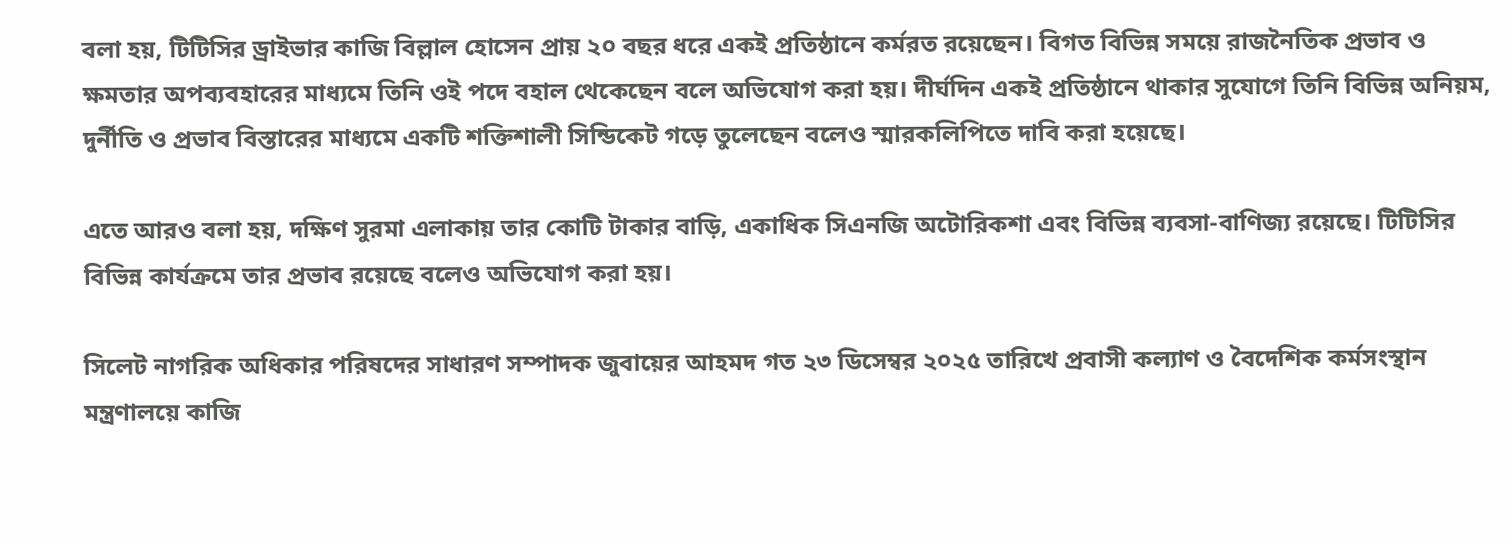বলা হয়, টিটিসির ড্রাইভার কাজি বিল্লাল হোসেন প্রায় ২০ বছর ধরে একই প্রতিষ্ঠানে কর্মরত রয়েছেন। বিগত বিভিন্ন সময়ে রাজনৈতিক প্রভাব ও ক্ষমতার অপব্যবহারের মাধ্যমে তিনি ওই পদে বহাল থেকেছেন বলে অভিযোগ করা হয়। দীর্ঘদিন একই প্রতিষ্ঠানে থাকার সুযোগে তিনি বিভিন্ন অনিয়ম, দুর্নীতি ও প্রভাব বিস্তারের মাধ্যমে একটি শক্তিশালী সিন্ডিকেট গড়ে তুলেছেন বলেও স্মারকলিপিতে দাবি করা হয়েছে।

এতে আরও বলা হয়, দক্ষিণ সুরমা এলাকায় তার কোটি টাকার বাড়ি, একাধিক সিএনজি অটোরিকশা এবং বিভিন্ন ব্যবসা-বাণিজ্য রয়েছে। টিটিসির বিভিন্ন কার্যক্রমে তার প্রভাব রয়েছে বলেও অভিযোগ করা হয়।

সিলেট নাগরিক অধিকার পরিষদের সাধারণ সম্পাদক জুবায়ের আহমদ গত ২৩ ডিসেম্বর ২০২৫ তারিখে প্রবাসী কল্যাণ ও বৈদেশিক কর্মসংস্থান মন্ত্রণালয়ে কাজি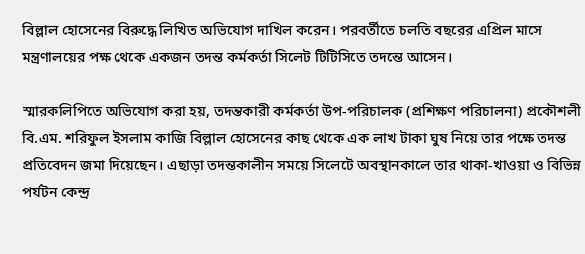বিল্লাল হোসেনের বিরুদ্ধে লিখিত অভিযোগ দাখিল করেন। পরবর্তীতে চলতি বছরের এপ্রিল মাসে মন্ত্রণালয়ের পক্ষ থেকে একজন তদন্ত কর্মকর্তা সিলেট টিটিসিতে তদন্তে আসেন।

স্মারকলিপিতে অভিযোগ করা হয়, তদন্তকারী কর্মকর্তা উপ-পরিচালক (প্রশিক্ষণ পরিচালনা) প্রকৌশলী বি.এম. শরিফুল ইসলাম কাজি বিল্লাল হোসেনের কাছ থেকে এক লাখ টাকা ঘুষ নিয়ে তার পক্ষে তদন্ত প্রতিবেদন জমা দিয়েছেন। এছাড়া তদন্তকালীন সময়ে সিলেটে অবস্থানকালে তার থাকা-খাওয়া ও বিভিন্ন পর্যটন কেন্দ্র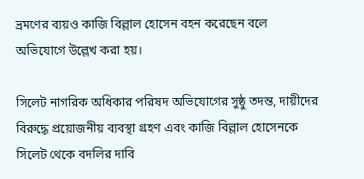ভ্রমণের ব্যয়ও কাজি বিল্লাল হোসেন বহন করেছেন বলে অভিযোগে উল্লেখ করা হয়।

সিলেট নাগরিক অধিকার পরিষদ অভিযোগের সুষ্ঠু তদন্ত, দায়ীদের বিরুদ্ধে প্রয়োজনীয় ব্যবস্থা গ্রহণ এবং কাজি বিল্লাল হোসেনকে সিলেট থেকে বদলির দাবি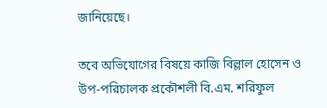জানিয়েছে।

তবে অভিযোগের বিষয়ে কাজি বিল্লাল হোসেন ও উপ-পরিচালক প্রকৌশলী বি.এম. শরিফুল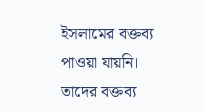ইসলামের বক্তব্য পাওয়া যায়নি। তাদের বক্তব্য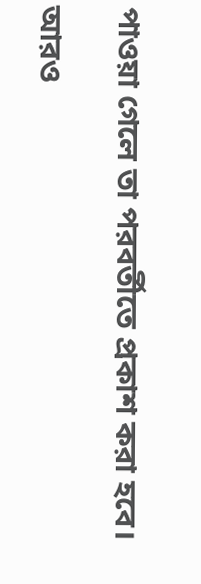পাওয়া গেলে তা পরবর্তীতে প্রকাশ করা হবে।

আরও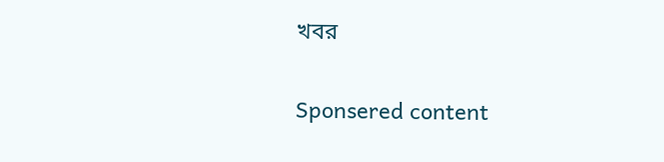খবর

Sponsered content